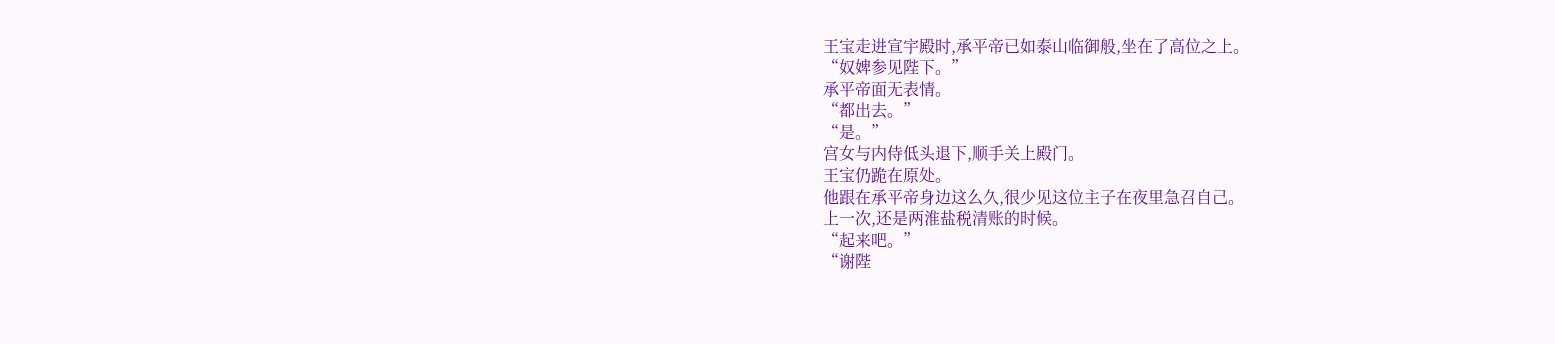王宝走进宣宇殿时,承平帝已如泰山临御般,坐在了高位之上。
“奴婢参见陛下。”
承平帝面无表情。
“都出去。”
“是。”
宫女与内侍低头退下,顺手关上殿门。
王宝仍跪在原处。
他跟在承平帝身边这么久,很少见这位主子在夜里急召自己。
上一次,还是两淮盐税清账的时候。
“起来吧。”
“谢陛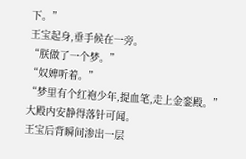下。”
王宝起身,垂手候在一旁。
“朕做了一个梦。”
“奴婢听着。”
“梦里有个红袍少年,提血笔,走上金銮殿。”
大殿内安静得落针可闻。
王宝后背瞬间渗出一层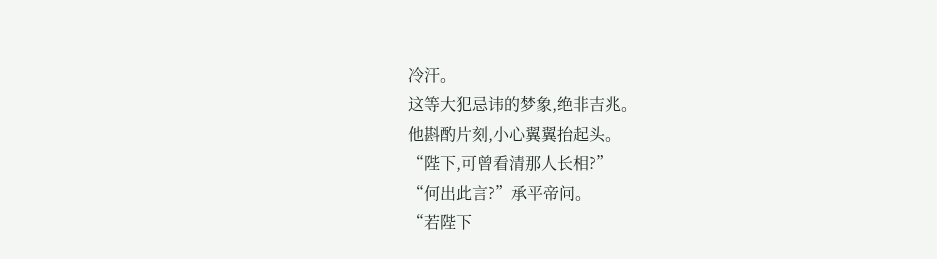冷汗。
这等大犯忌讳的梦象,绝非吉兆。
他斟酌片刻,小心翼翼抬起头。
“陛下,可曾看清那人长相?”
“何出此言?”承平帝问。
“若陛下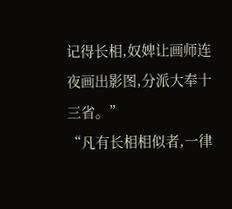记得长相,奴婢让画师连夜画出影图,分派大奉十三省。”
“凡有长相相似者,一律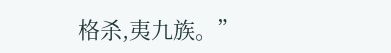格杀,夷九族。”